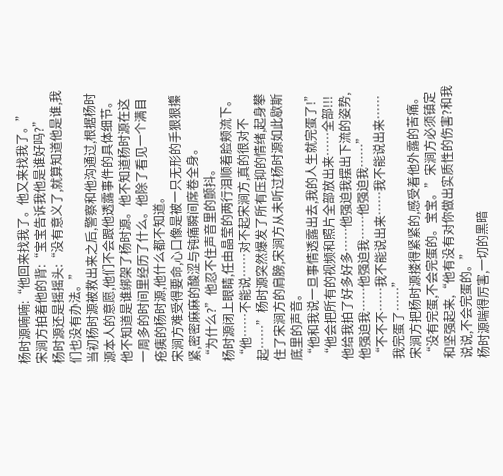杨时源喃喃:“他回来找我了。他又来找我了。”
宋涧方拍着他的背:“宝宝告诉我他是谁好吗?”
杨时源还是摇摇头:“没有意义了,就算知道他是谁,我们也没有办法。”
当初杨时源被救出来之后,警察和他沟通过,根据杨时源本人的意愿,他们不会跟他透露事件的具体细节。
他不知道是谁绑架了杨时源。他不知道杨时源在这一周多的时间里经历了什么。他除了看见一个满目疮痍的杨时源,他什么都不知道。
宋涧方难受得要命,心口像是被一只无形的手狠狠攥紧,密密麻麻的酸涩与钝痛瞬间席卷全身。
“为什么?”他忍不住声音里的颤抖。
杨时源闭上眼睛,任由晶莹的两行泪顺着脸颊流下。
“他……不能说……对不起宋涧方,真的很对不起……”杨时源突然爆发了所有压抑的情绪,起身攀住了宋涧方的肩膀,宋涧方从未听过杨时源如此歇斯底里的声音。
“他和我说一旦事情透露出去,我的人生就完蛋了!”
“他会把所有的视频和照片全部放出来……全部!!!他给我拍了好多好多……他强迫我摆出下流的姿势,他强迫我……他强迫我……他强迫我……”
“不不不……我不能说出来……我不能说出来……我完蛋了……”
宋涧方把杨时源搂得紧紧的,感受着他外露的苦痛。
“没有完蛋,不会完蛋的。宝宝。”宋涧方必须镇定和坚强起来,“他有没有对你做出实质性的伤害?和我说说,不会完蛋的。”
杨时源喘得厉害,一切的黑暗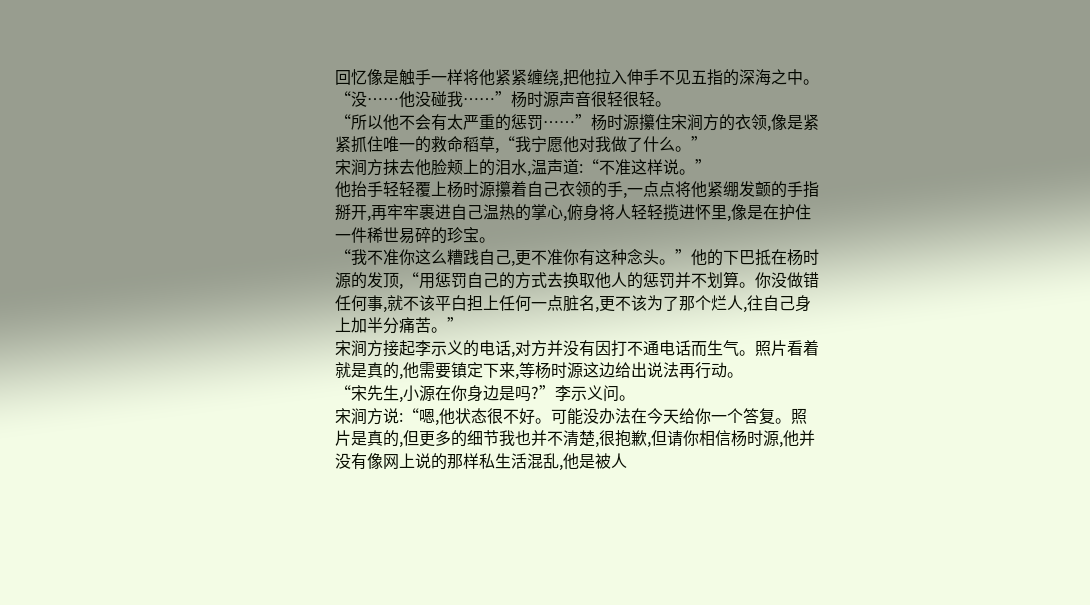回忆像是触手一样将他紧紧缠绕,把他拉入伸手不见五指的深海之中。
“没……他没碰我……”杨时源声音很轻很轻。
“所以他不会有太严重的惩罚……”杨时源攥住宋涧方的衣领,像是紧紧抓住唯一的救命稻草,“我宁愿他对我做了什么。”
宋涧方抹去他脸颊上的泪水,温声道:“不准这样说。”
他抬手轻轻覆上杨时源攥着自己衣领的手,一点点将他紧绷发颤的手指掰开,再牢牢裹进自己温热的掌心,俯身将人轻轻揽进怀里,像是在护住一件稀世易碎的珍宝。
“我不准你这么糟践自己,更不准你有这种念头。”他的下巴抵在杨时源的发顶,“用惩罚自己的方式去换取他人的惩罚并不划算。你没做错任何事,就不该平白担上任何一点脏名,更不该为了那个烂人,往自己身上加半分痛苦。”
宋涧方接起李示义的电话,对方并没有因打不通电话而生气。照片看着就是真的,他需要镇定下来,等杨时源这边给出说法再行动。
“宋先生,小源在你身边是吗?”李示义问。
宋涧方说:“嗯,他状态很不好。可能没办法在今天给你一个答复。照片是真的,但更多的细节我也并不清楚,很抱歉,但请你相信杨时源,他并没有像网上说的那样私生活混乱,他是被人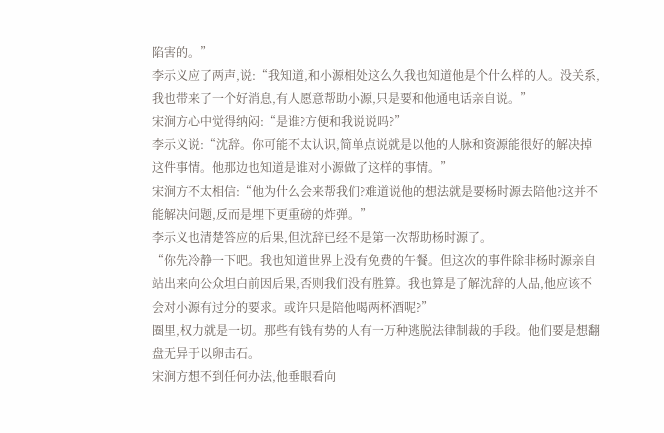陷害的。”
李示义应了两声,说:“我知道,和小源相处这么久我也知道他是个什么样的人。没关系,我也带来了一个好消息,有人愿意帮助小源,只是要和他通电话亲自说。”
宋涧方心中觉得纳闷:“是谁?方便和我说说吗?”
李示义说:“沈辞。你可能不太认识,简单点说就是以他的人脉和资源能很好的解决掉这件事情。他那边也知道是谁对小源做了这样的事情。”
宋涧方不太相信:“他为什么会来帮我们?难道说他的想法就是要杨时源去陪他?这并不能解决问题,反而是埋下更重磅的炸弹。”
李示义也清楚答应的后果,但沈辞已经不是第一次帮助杨时源了。
“你先冷静一下吧。我也知道世界上没有免费的午餐。但这次的事件除非杨时源亲自站出来向公众坦白前因后果,否则我们没有胜算。我也算是了解沈辞的人品,他应该不会对小源有过分的要求。或许只是陪他喝两杯酒呢?”
圈里,权力就是一切。那些有钱有势的人有一万种逃脱法律制裁的手段。他们要是想翻盘无异于以卵击石。
宋涧方想不到任何办法,他垂眼看向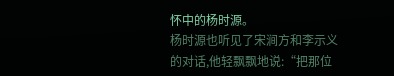怀中的杨时源。
杨时源也听见了宋涧方和李示义的对话,他轻飘飘地说:“把那位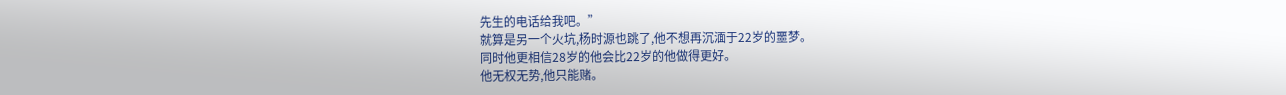先生的电话给我吧。”
就算是另一个火坑,杨时源也跳了,他不想再沉湎于22岁的噩梦。
同时他更相信28岁的他会比22岁的他做得更好。
他无权无势,他只能赌。